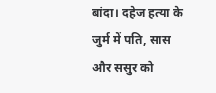बांदा। दहेज हत्या के जुर्म में पति, सास और ससुर को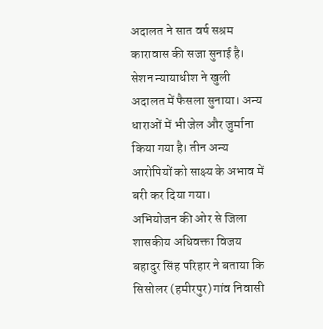अदालत ने सात वर्ष सश्रम कारावास की सजा सुनाई है। सेशन न्यायाधीश ने खुली अदालत में फैसला सुनाया। अन्य धाराओं में भी जेल और जुर्माना किया गया है। तीन अन्य आरोपियों को साक्ष्य के अभाव में बरी कर दिया गया।
अभियोजन की ओर से जिला शासकीय अधिवक्ता विजय बहादुर सिंह परिहार ने बताया कि सिसोलर (हमीरपुर) गांव निवासी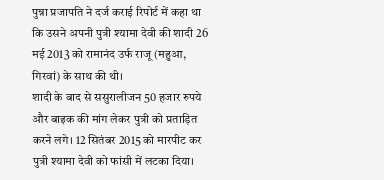पुन्ना प्रजापति ने दर्ज कराई रिपोर्ट में कहा था कि उसने अपनी पुत्री श्यामा देवी की शादी 26 मई 2013 को रामानंद उर्फ राजू (महुआ, गिरवां) के साथ की थी।
शादी के बाद से ससुरालीजन 50 हजार रुपये और बाइक की मांग लेकर पुत्री को प्रताड़ित करने लगे। 12 सितंबर 2015 को मारपीट कर पुत्री श्यामा देवी को फांसी में लटका दिया।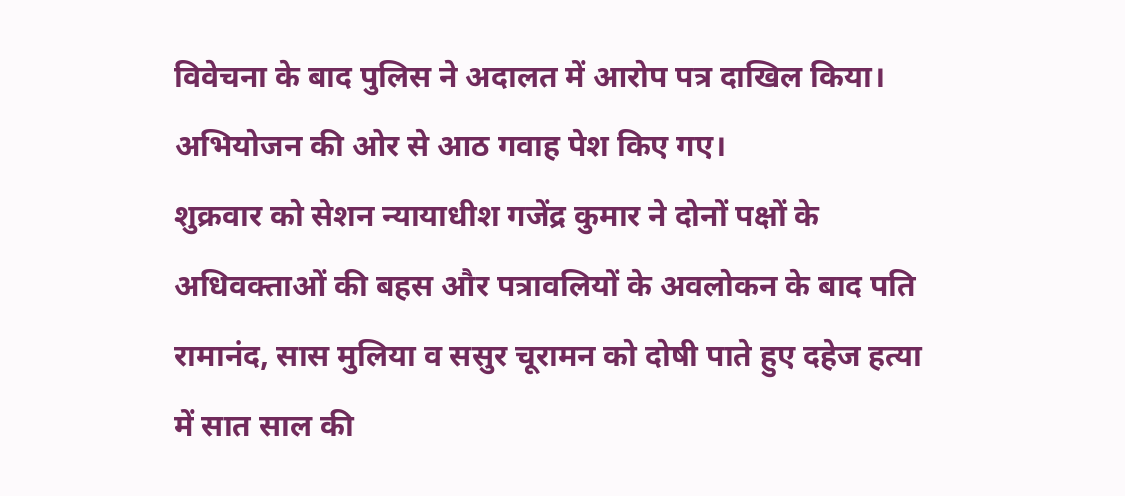विवेचना के बाद पुलिस ने अदालत में आरोप पत्र दाखिल किया। अभियोजन की ओर से आठ गवाह पेश किए गए।
शुक्रवार को सेशन न्यायाधीश गजेंद्र कुमार ने दोनों पक्षों के अधिवक्ताओं की बहस और पत्रावलियों के अवलोकन के बाद पति रामानंद, सास मुलिया व ससुर चूरामन को दोषी पाते हुए दहेज हत्या में सात साल की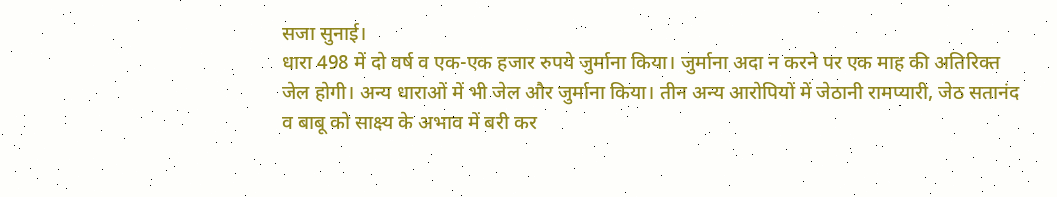सजा सुनाई।
धारा 498 में दो वर्ष व एक-एक हजार रुपये जुर्माना किया। जुर्माना अदा न करने पर एक माह की अतिरिक्त जेल होगी। अन्य धाराओं में भी जेल और जुर्माना किया। तीन अन्य आरोपियों में जेठानी रामप्यारी, जेठ सतानंद व बाबू को साक्ष्य के अभाव में बरी कर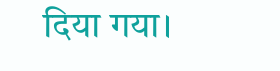दिया गया।